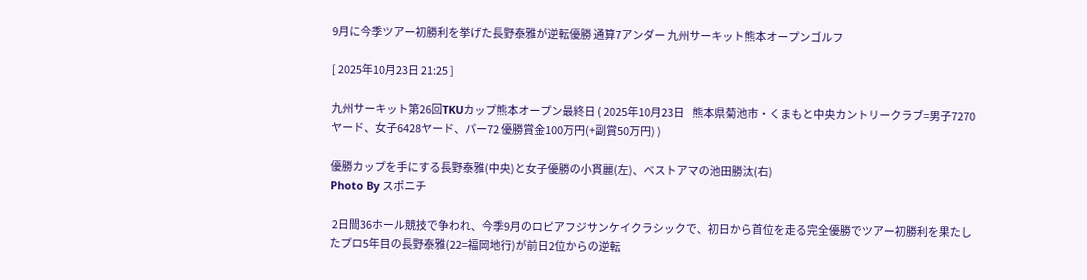9月に今季ツアー初勝利を挙げた長野泰雅が逆転優勝 通算7アンダー 九州サーキット熊本オープンゴルフ

[ 2025年10月23日 21:25 ]

九州サーキット第26回TKUカップ熊本オープン最終日 ( 2025年10月23日    熊本県菊池市・くまもと中央カントリークラブ=男子7270ヤード、女子6428ヤード、パー72 優勝賞金100万円(+副賞50万円) )

優勝カップを手にする長野泰雅(中央)と女子優勝の小貫麗(左)、ベストアマの池田勝汰(右)
Photo By スポニチ

 2日間36ホール競技で争われ、今季9月のロピアフジサンケイクラシックで、初日から首位を走る完全優勝でツアー初勝利を果たしたプロ5年目の長野泰雅(22=福岡地行)が前日2位からの逆転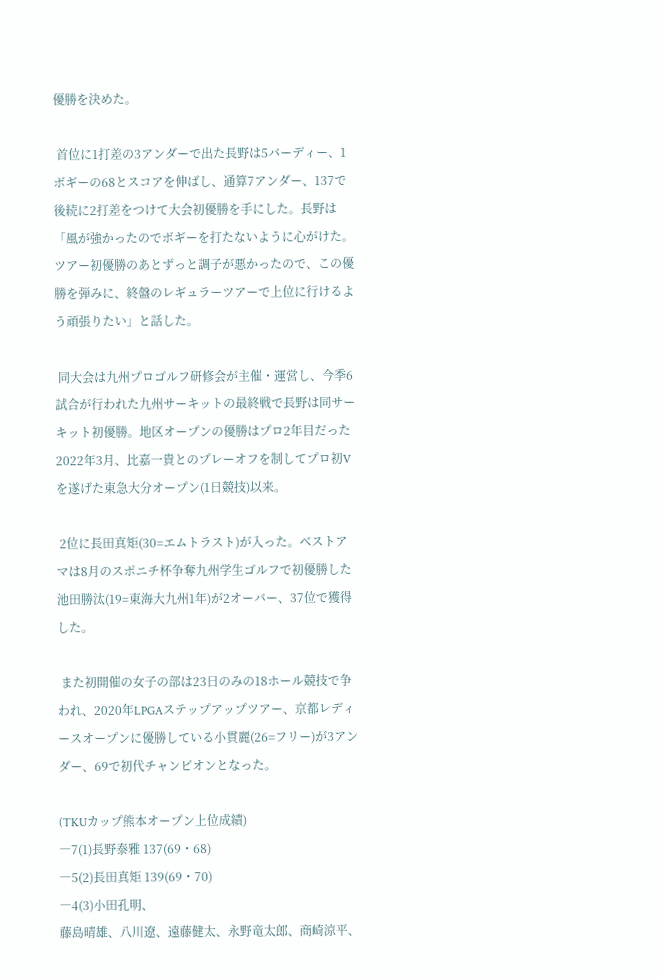優勝を決めた。

 首位に1打差の3アンダーで出た長野は5バーディー、1ボギーの68とスコアを伸ばし、通算7アンダー、137で後続に2打差をつけて大会初優勝を手にした。長野は「風が強かったのでボギーを打たないように心がけた。ツアー初優勝のあとずっと調子が悪かったので、この優勝を弾みに、終盤のレギュラーツアーで上位に行けるよう頑張りたい」と話した。

 同大会は九州プロゴルフ研修会が主催・運営し、今季6試合が行われた九州サーキットの最終戦で長野は同サーキット初優勝。地区オープンの優勝はプロ2年目だった2022年3月、比嘉一貴とのプレーオフを制してプロ初Vを遂げた東急大分オープン(1日競技)以来。

 2位に長田真矩(30=エムトラスト)が入った。ベストアマは8月のスポニチ杯争奪九州学生ゴルフで初優勝した池田勝汰(19=東海大九州1年)が2オーバー、37位で獲得した。

 また初開催の女子の部は23日のみの18ホール競技で争われ、2020年LPGAステップアップツアー、京都レディースオープンに優勝している小貫麗(26=フリー)が3アンダー、69で初代チャンピオンとなった。

(TKUカップ熊本オープン上位成績)
―7(1)長野泰雅 137(69・68)
―5(2)長田真矩 139(69・70)
―4(3)小田孔明、
藤島晴雄、八川遼、遠藤健太、永野竜太郎、商崎涼平、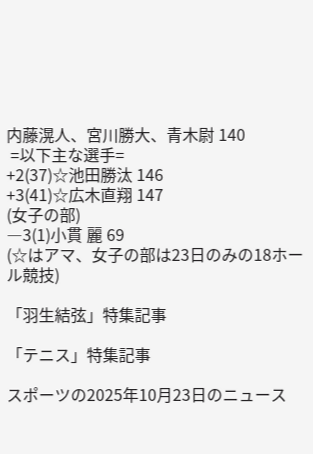内藤滉人、宮川勝大、青木尉 140
 =以下主な選手=
+2(37)☆池田勝汰 146
+3(41)☆広木直翔 147
(女子の部)
―3(1)小貫 麗 69
(☆はアマ、女子の部は23日のみの18ホール競技)

「羽生結弦」特集記事

「テニス」特集記事

スポーツの2025年10月23日のニュース